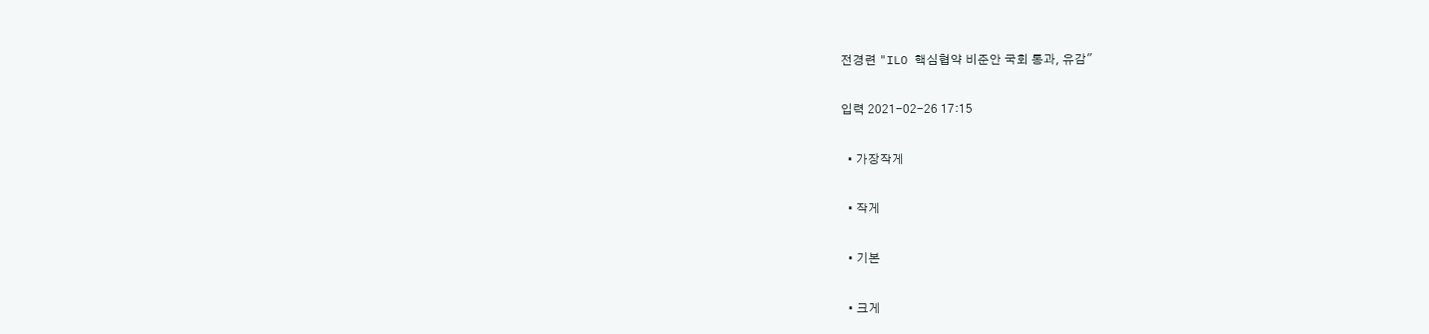전경련 "ILO 핵심협약 비준안 국회 통과, 유감"

입력 2021-02-26 17:15

  • 가장작게

  • 작게

  • 기본

  • 크게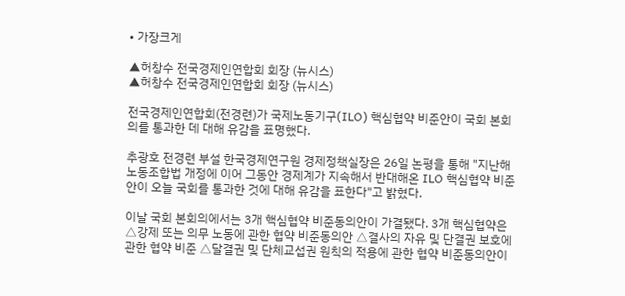• 가장크게

▲허창수 전국경제인연합회 회장 (뉴시스)
▲허창수 전국경제인연합회 회장 (뉴시스)

전국경제인연합회(전경련)가 국제노동기구(ILO) 핵심협약 비준안이 국회 본회의를 통과한 데 대해 유감을 표명했다.

추광호 전경련 부설 한국경제연구원 경제정책실장은 26일 논평을 통해 "지난해 노동조합법 개정에 이어 그동안 경제계가 지속해서 반대해온 ILO 핵심협약 비준안이 오늘 국회를 통과한 것에 대해 유감을 표한다"고 밝혔다.

이날 국회 본회의에서는 3개 핵심협약 비준동의안이 가결됐다. 3개 핵심협약은 △강제 또는 의무 노동에 관한 협약 비준동의안 △결사의 자유 및 단결권 보호에 관한 협약 비준 △달결권 및 단체교섭권 원칙의 적용에 관한 협약 비준동의안이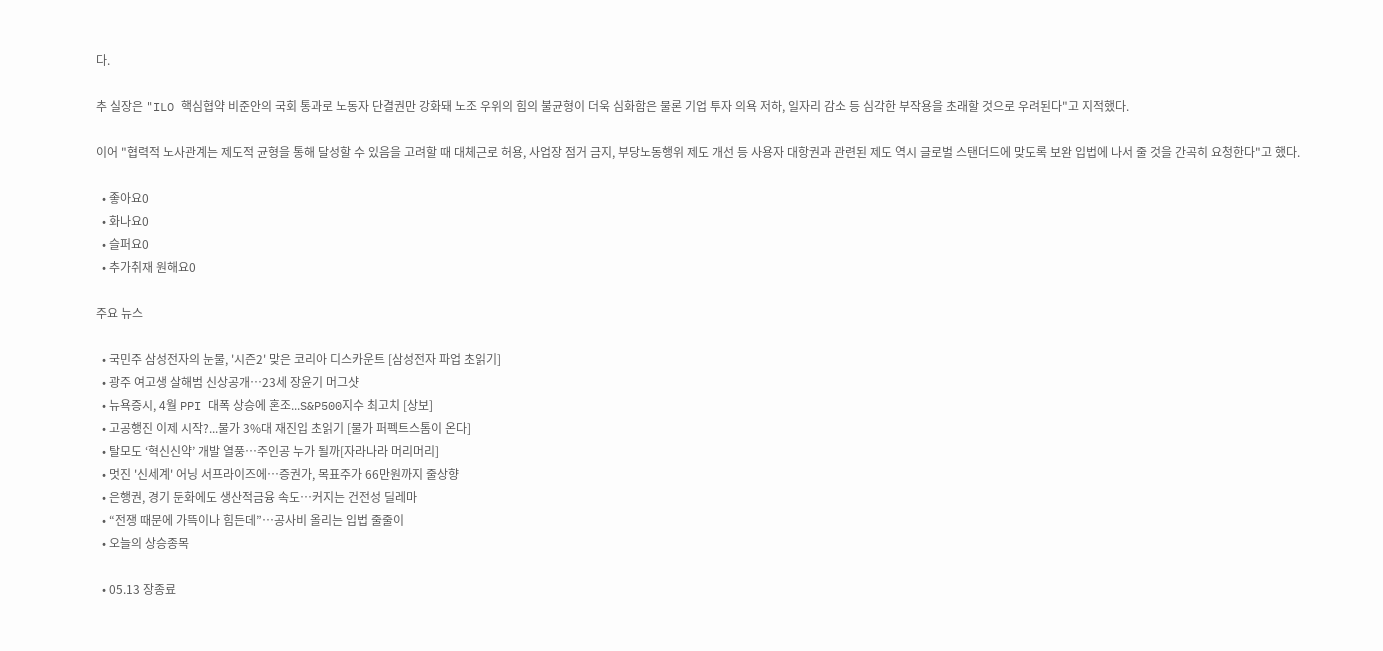다.

추 실장은 "ILO 핵심협약 비준안의 국회 통과로 노동자 단결권만 강화돼 노조 우위의 힘의 불균형이 더욱 심화함은 물론 기업 투자 의욕 저하, 일자리 감소 등 심각한 부작용을 초래할 것으로 우려된다"고 지적했다.

이어 "협력적 노사관계는 제도적 균형을 통해 달성할 수 있음을 고려할 때 대체근로 허용, 사업장 점거 금지, 부당노동행위 제도 개선 등 사용자 대항권과 관련된 제도 역시 글로벌 스탠더드에 맞도록 보완 입법에 나서 줄 것을 간곡히 요청한다"고 했다.

  • 좋아요0
  • 화나요0
  • 슬퍼요0
  • 추가취재 원해요0

주요 뉴스

  • 국민주 삼성전자의 눈물, '시즌2' 맞은 코리아 디스카운트 [삼성전자 파업 초읽기]
  • 광주 여고생 살해범 신상공개…23세 장윤기 머그샷
  • 뉴욕증시, 4월 PPI 대폭 상승에 혼조...S&P500지수 최고치 [상보]
  • 고공행진 이제 시작?...물가 3%대 재진입 초읽기 [물가 퍼펙트스톰이 온다]
  • 탈모도 ‘혁신신약’ 개발 열풍…주인공 누가 될까[자라나라 머리머리]
  • 멋진 '신세계' 어닝 서프라이즈에…증권가, 목표주가 66만원까지 줄상향
  • 은행권, 경기 둔화에도 생산적금융 속도…커지는 건전성 딜레마
  • “전쟁 때문에 가뜩이나 힘든데”…공사비 올리는 입법 줄줄이
  • 오늘의 상승종목

  • 05.13 장종료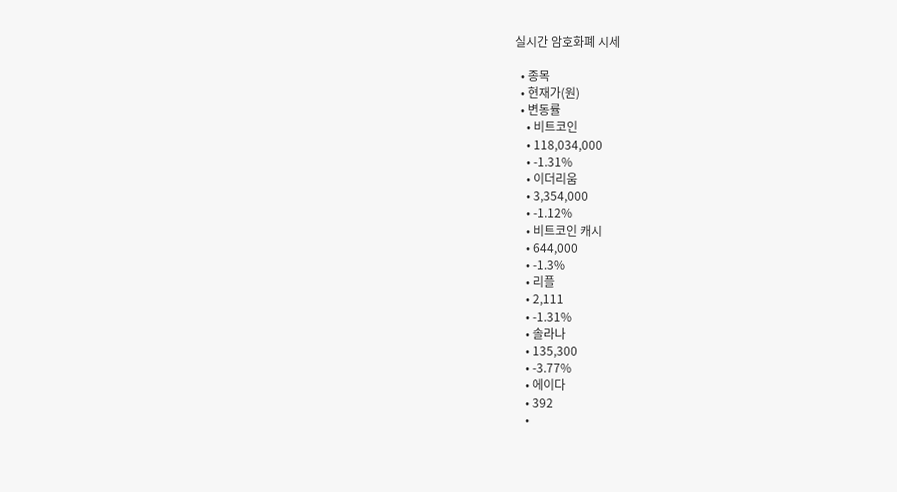실시간 암호화폐 시세

  • 종목
  • 현재가(원)
  • 변동률
    • 비트코인
    • 118,034,000
    • -1.31%
    • 이더리움
    • 3,354,000
    • -1.12%
    • 비트코인 캐시
    • 644,000
    • -1.3%
    • 리플
    • 2,111
    • -1.31%
    • 솔라나
    • 135,300
    • -3.77%
    • 에이다
    • 392
    •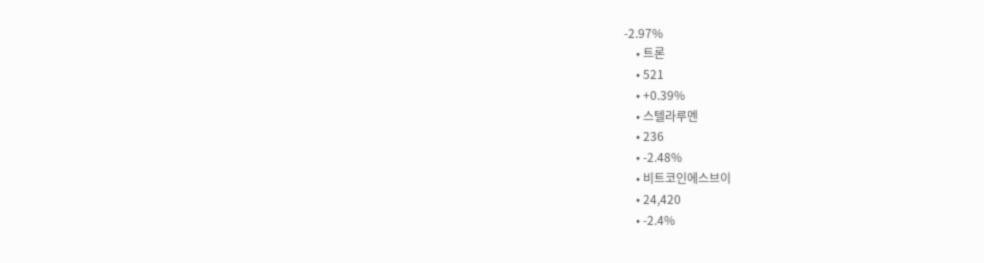-2.97%
    • 트론
    • 521
    • +0.39%
    • 스텔라루멘
    • 236
    • -2.48%
    • 비트코인에스브이
    • 24,420
    • -2.4%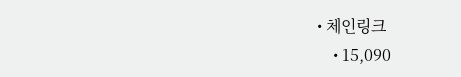• 체인링크
    • 15,090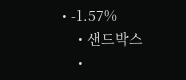• -1.57%
    • 샌드박스
    •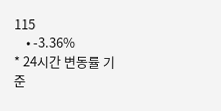115
    • -3.36%
* 24시간 변동률 기준